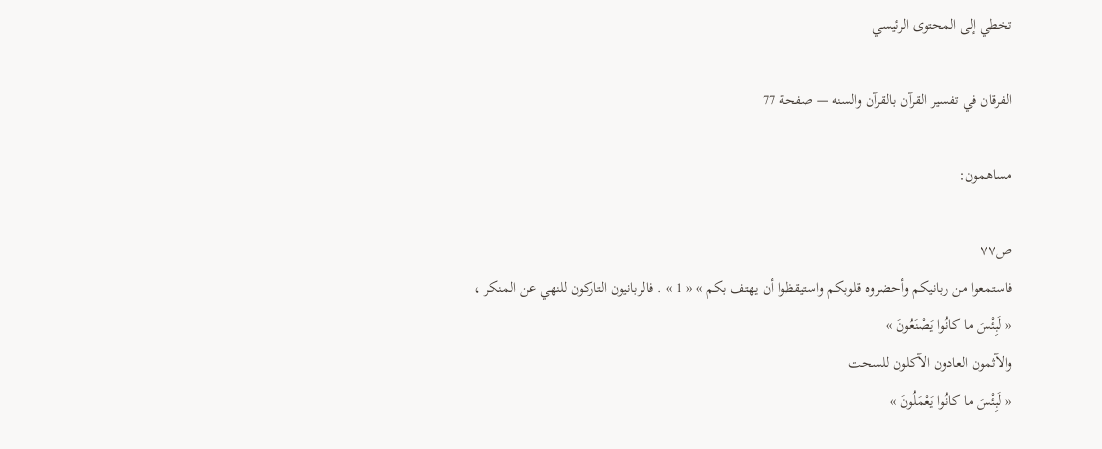تخطي إلى المحتوى الرئيسي

الفرقان في تفسير القرآن بالقرآن والسنه — صفحة 77

مساهمون:

ص٧٧
فاستمعوا من ربانيكم وأحضروه قلوبكم واستيقظوا أن يهتف بكم » « 1 » . فالربانيون التاركون للنهي عن المنكر ،
« لَبِئْسَ ما كانُوا يَصْنَعُونَ »
والآثمون العادون الآكلون للسحت
« لَبِئْسَ ما كانُوا يَعْمَلُونَ »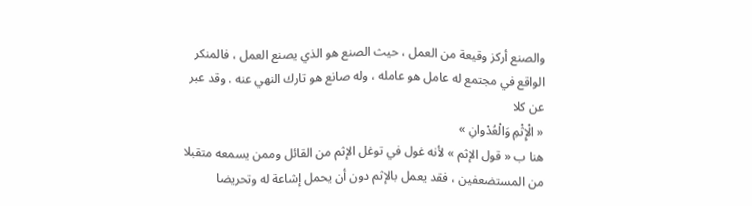والصنع أركز وقيعة من العمل ، حيث الصنع هو الذي يصنع العمل ، فالمنكر الواقع في مجتمع له عامل هو عامله ، وله صانع هو تارك النهي عنه . وقد عبر عن كلا
« الْإِثْمِ وَالْعُدْوانِ »
هنا ب « قول الإثم » لأنه غول في توغل الإثم من القائل وممن يسمعه متقبلا من المستضعفين ، فقد يعمل بالإثم دون أن يحمل إشاعة له وتحريضا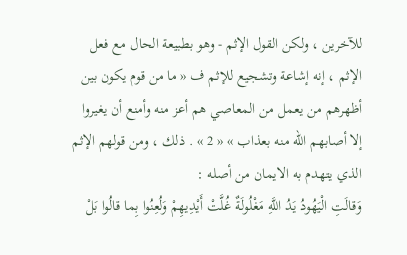للآخرين ، ولكن القول الإثم - وهو بطبيعة الحال مع فعل الإثم ، إنه إشاعة وتشجيع للإثم ف « ما من قوم يكون بين أظهرهم من يعمل من المعاصي هم أعز منه وأمنع أن يغيروا إلا أصابهم الله منه بعذاب » « 2 » . ذلك ، ومن قولهم الإثم الذي يتهدم به الايمان من أصله :
وَقالَتِ الْيَهُودُ يَدُ اللَّهِ مَغْلُولَةٌ غُلَّتْ أَيْدِيهِمْ وَلُعِنُوا بِما قالُوا بَلْ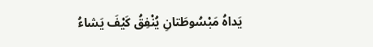يَداهُ مَبْسُوطَتانِ يُنْفِقُ كَيْفَ يَشاءُ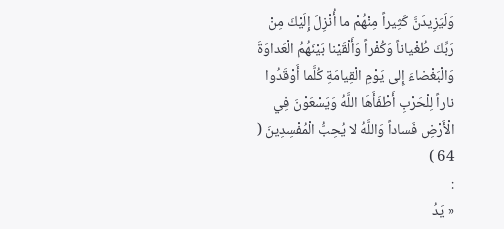وَلَيَزِيدَنَّ كَثِيراً مِنْهُمْ ما أُنْزِلَ إِلَيْكَ مِنْ رَبِّكَ طُغْياناً وَكُفْراً وَأَلْقَيْنا بَيْنَهُمُ الْعَداوَةَ وَالْبَغْضاءَ إِلى يَوْمِ الْقِيامَةِ كُلَّما أَوْقَدُوا ناراً لِلْحَرْبِ أَطْفَأَهَا اللَّهُ وَيَسْعَوْنَ فِي الْأَرْضِ فَساداً وَاللَّهُ لا يُحِبُّ الْمُفْسِدِينَ ( 64 )
:
« يَدُ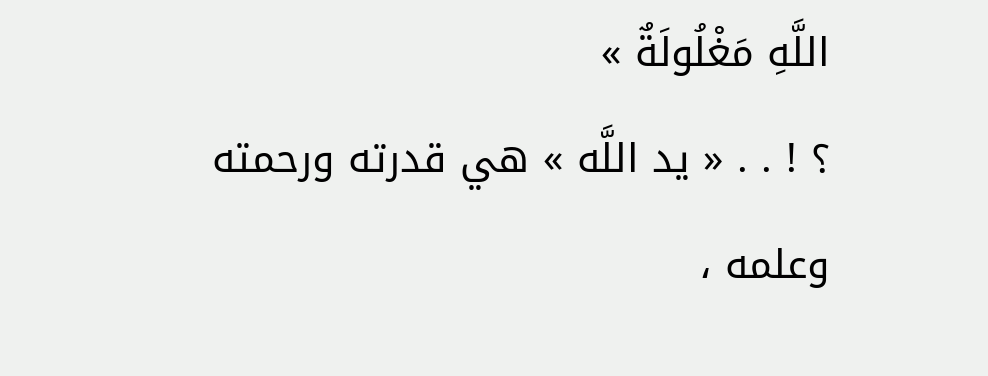اللَّهِ مَغْلُولَةٌ »
؟ ! . . « يد اللَّه » هي قدرته ورحمته وعلمه ،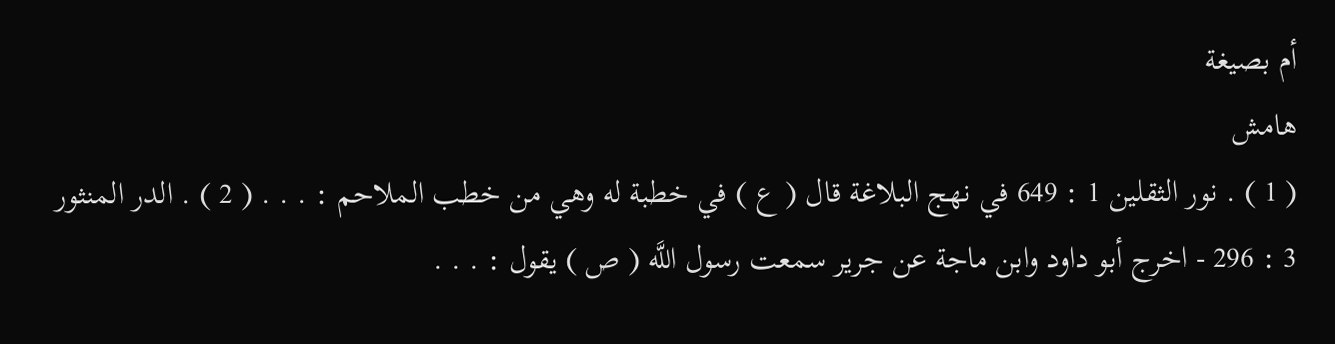أم بصيغة
هامش
( 1 ) . نور الثقلين 1 : 649 في نهج البلاغة قال ( ع ) في خطبة له وهي من خطب الملاحم : . . . ( 2 ) . الدر المنثور 3 : 296 - اخرج أبو داود وابن ماجة عن جرير سمعت رسول اللَّه ( ص ) يقول : . . .